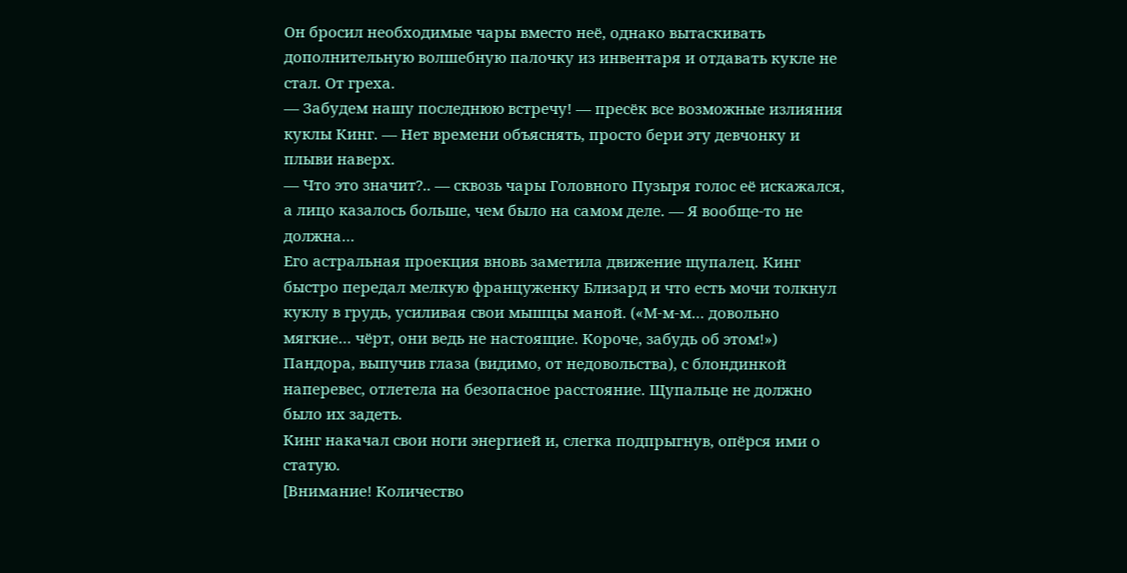Он бросил необходимые чары вместо неё, однако вытаскивать дополнительную волшебную палочку из инвентаря и отдавать кукле не стал. От греха.
— Забудем нашу последнюю встречу! — пресёк все возможные излияния куклы Кинг. — Нет времени объяснять, просто бери эту девчонку и плыви наверх.
— Что это значит?.. — сквозь чары Головного Пузыря голос её искажался, а лицо казалось больше, чем было на самом деле. — Я вообще-то не должна…
Его астральная проекция вновь заметила движение щупалец. Кинг быстро передал мелкую француженку Близард и что есть мочи толкнул куклу в грудь, усиливая свои мышцы маной. («М-м-м… довольно мягкие… чёрт, они ведь не настоящие. Короче, забудь об этом!»)
Пандора, выпучив глаза (видимо, от недовольства), с блондинкой наперевес, отлетела на безопасное расстояние. Щупальце не должно было их задеть.
Кинг накачал свои ноги энергией и, слегка подпрыгнув, опёрся ими о статую.
[Внимание! Количество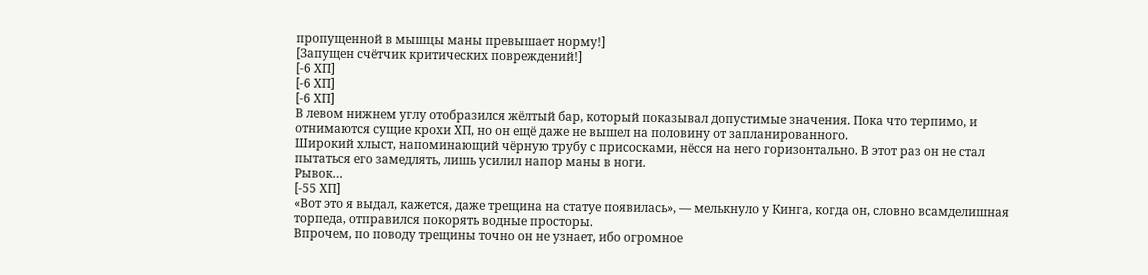пропущенной в мышцы маны превышает норму!]
[Запущен счётчик критических повреждений!]
[-6 ХП]
[-6 ХП]
[-6 ХП]
В левом нижнем углу отобразился жёлтый бар, который показывал допустимые значения. Пока что терпимо, и отнимаются сущие крохи ХП, но он ещё даже не вышел на половину от запланированного.
Широкий хлыст, напоминающий чёрную трубу с присосками, нёсся на него горизонтально. В этот раз он не стал пытаться его замедлять, лишь усилил напор маны в ноги.
Рывок…
[-55 ХП]
«Вот это я выдал, кажется, даже трещина на статуе появилась», — мелькнуло у Кинга, когда он, словно всамделишная торпеда, отправился покорять водные просторы.
Впрочем, по поводу трещины точно он не узнает, ибо огромное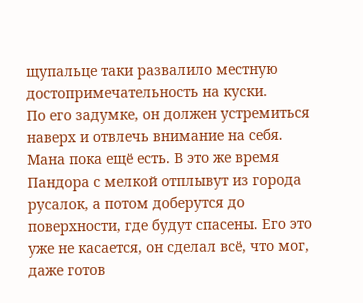щупальце таки развалило местную достопримечательность на куски.
По его задумке, он должен устремиться наверх и отвлечь внимание на себя. Мана пока ещё есть. В это же время Пандора с мелкой отплывут из города русалок, а потом доберутся до поверхности, где будут спасены. Его это уже не касается, он сделал всё, что мог, даже готов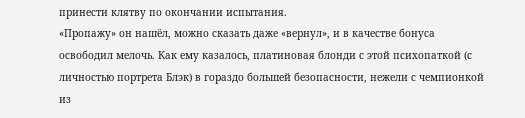принести клятву по окончании испытания.
«Пропажу» он нашёл, можно сказать даже «вернул», и в качестве бонуса освободил мелочь. Как ему казалось, платиновая блонди с этой психопаткой (с личностью портрета Блэк) в гораздо большей безопасности, нежели с чемпионкой из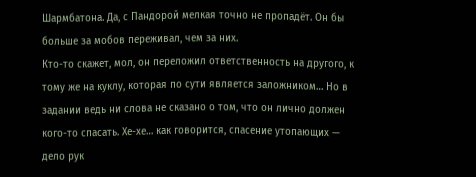Шармбатона. Да, с Пандорой мелкая точно не пропадёт. Он бы больше за мобов переживал, чем за них.
Кто-то скажет, мол, он переложил ответственность на другого, к тому же на куклу, которая по сути является заложником… Но в задании ведь ни слова не сказано о том, что он лично должен кого-то спасать. Хе-хе… как говорится, спасение утопающих — дело рук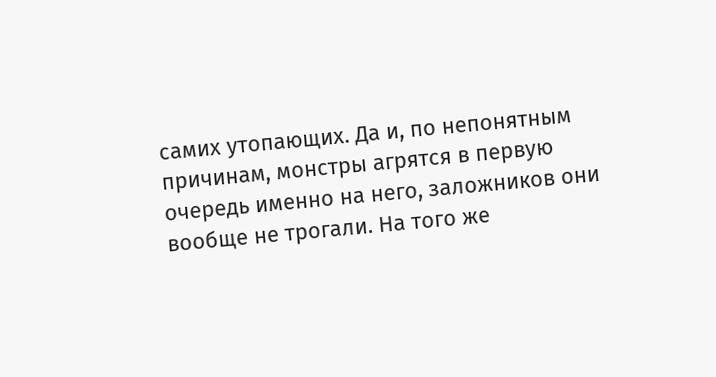самих утопающих. Да и, по непонятным причинам, монстры агрятся в первую очередь именно на него, заложников они вообще не трогали. На того же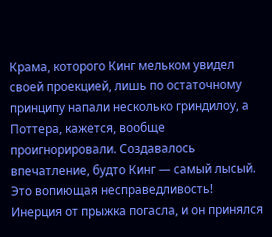Крама, которого Кинг мельком увидел своей проекцией, лишь по остаточному принципу напали несколько гриндилоу, а Поттера, кажется, вообще проигнорировали. Создавалось впечатление, будто Кинг — самый лысый. Это вопиющая несправедливость!
Инерция от прыжка погасла, и он принялся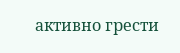активно грести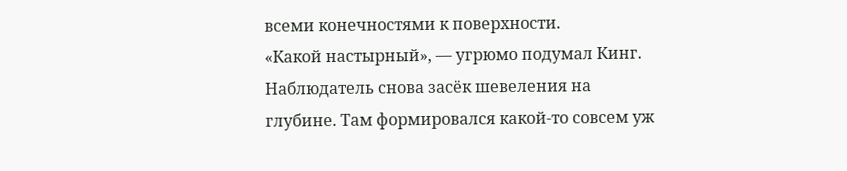всеми конечностями к поверхности.
«Какой настырный», — угрюмо подумал Кинг. Наблюдатель снова засёк шевеления на глубине. Там формировался какой-то совсем уж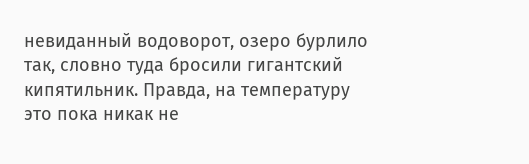невиданный водоворот, озеро бурлило так, словно туда бросили гигантский кипятильник. Правда, на температуру это пока никак не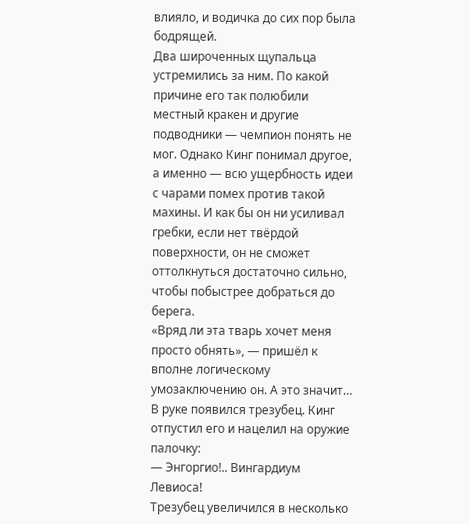влияло, и водичка до сих пор была бодрящей.
Два широченных щупальца устремились за ним. По какой причине его так полюбили местный кракен и другие подводники — чемпион понять не мог. Однако Кинг понимал другое, а именно — всю ущербность идеи с чарами помех против такой махины. И как бы он ни усиливал гребки, если нет твёрдой поверхности, он не сможет оттолкнуться достаточно сильно, чтобы побыстрее добраться до берега.
«Вряд ли эта тварь хочет меня просто обнять», — пришёл к вполне логическому умозаключению он. А это значит…
В руке появился трезубец. Кинг отпустил его и нацелил на оружие палочку:
— Энгоргио!.. Вингардиум Левиоса!
Трезубец увеличился в несколько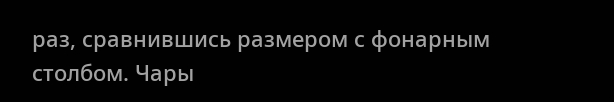раз, сравнившись размером с фонарным столбом. Чары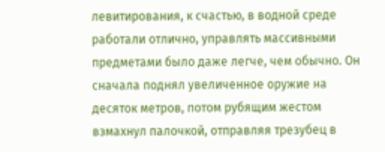левитирования, к счастью, в водной среде работали отлично, управлять массивными предметами было даже легче, чем обычно. Он сначала поднял увеличенное оружие на десяток метров, потом рубящим жестом взмахнул палочкой, отправляя трезубец в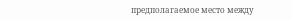предполагаемое место между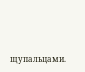щупальцами.